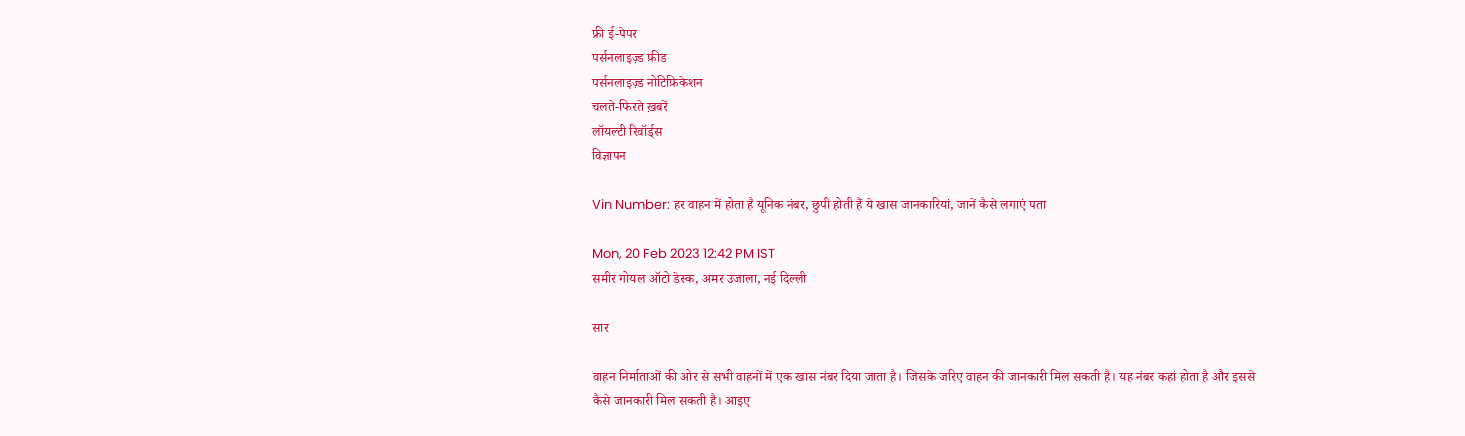फ्री ई-पेपर
पर्सनलाइज़्ड फ़ीड
पर्सनलाइज़्ड नोटिफ़िकेशन
चलते-फिरते ख़बरें
लॉयल्टी रिवॉर्ड्स
विज्ञापन

Vin Number: हर वाहन में होता है यूनिक नंबर, छुपी होती हैं ये खास जानकारियां, जानें कैसे लगाएं पता

Mon, 20 Feb 2023 12:42 PM IST
समीर गोयल ऑटो डेस्क, अमर उजाला, नई दिल्ली

सार

वाहन निर्माताओं की ओर से सभी वाहनों में एक खास नंबर दिया जाता है। जिसके जरिए वाहन की जानकारी मिल सकती है। यह नंबर कहां होता है और इससे कैसे जानकारी मिल सकती है। आइए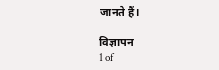जानते हैं।

विज्ञापन
1 of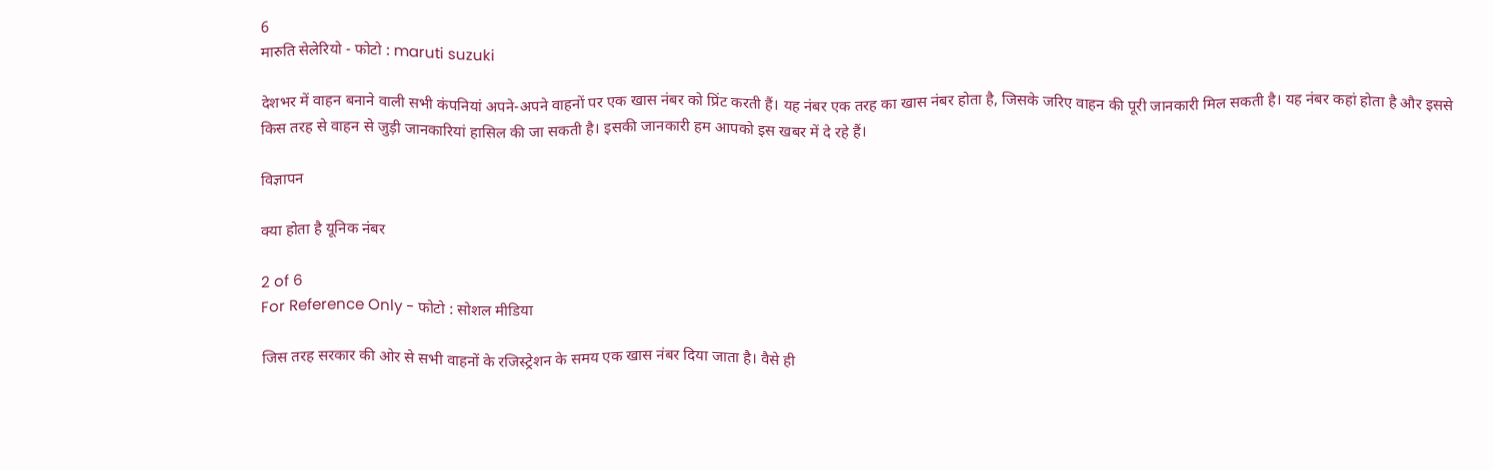6
मारुति सेलेरियो - फोटो : maruti suzuki

देशभर में वाहन बनाने वाली सभी कंपनियां अपने-अपने वाहनों पर एक खास नंबर को प्रिंट करती हैं। यह नंबर एक तरह का खास नंबर होता है, जिसके जरिए वाहन की पूरी जानकारी मिल सकती है। यह नंबर कहां होता है और इससे किस तरह से वाहन से जुड़ी जानकारियां हासिल की जा सकती है। इसकी जानकारी हम आपको इस खबर में दे रहे हैं।

विज्ञापन

क्या होता है यूनिक नंबर

2 of 6
For Reference Only - फोटो : सोशल मीडिया

जिस तरह सरकार की ओर से सभी वाहनों के रजिस्ट्रेशन के समय एक खास नंबर दिया जाता है। वैसे ही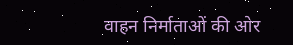वाहन निर्माताओं की ओर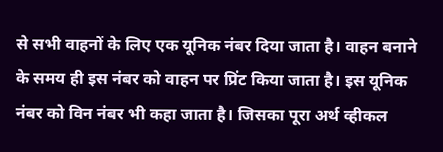से सभी वाहनों के लिए एक यूनिक नंबर दिया जाता है। वाहन बनाने के समय ही इस नंबर को वाहन पर प्रिंट किया जाता है। इस यूनिक नंबर को विन नंबर भी कहा जाता है। जिसका पूरा अर्थ व्हीकल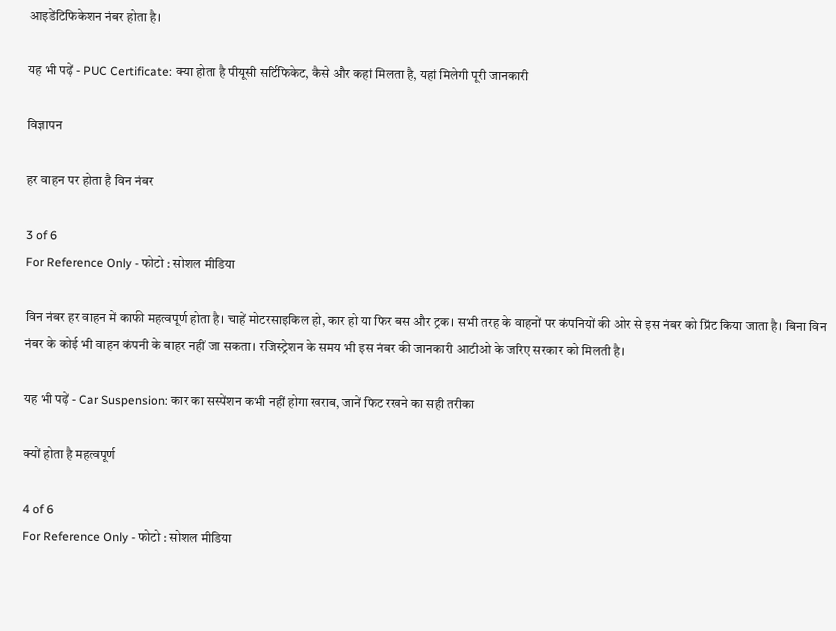आइडेंटिफिकेशन नंबर होता है।

यह भी पढ़ें - PUC Certificate: क्या होता है पीयूसी सर्टिफिकेट, कैसे और कहां मिलता है, यहां मिलेगी पूरी जानकारी

विज्ञापन

हर वाहन पर होता है विन नंबर

3 of 6
For Reference Only - फोटो : सोशल मीडिया

विन नंबर हर वाहन में काफी महत्वपूर्ण होता है। चाहें मोटरसाइकिल हो, कार हो या फिर बस और ट्रक। सभी तरह के वाहनों पर कंपनियों की ओर से इस नंबर को प्रिंट किया जाता है। बिना विन नंबर के कोई भी वाहन कंपनी के बाहर नहीं जा सकता। रजिस्ट्रेशन के समय भी इस नंबर की जानकारी आटीओ के जरिए सरकार को मिलती है।

यह भी पढ़ें - Car Suspension: कार का सस्पेंशन कभी नहीं होगा खराब, जानें फिट रखने का सही तरीका

क्यों होता है महत्वपूर्ण

4 of 6
For Reference Only - फोटो : सोशल मीडिया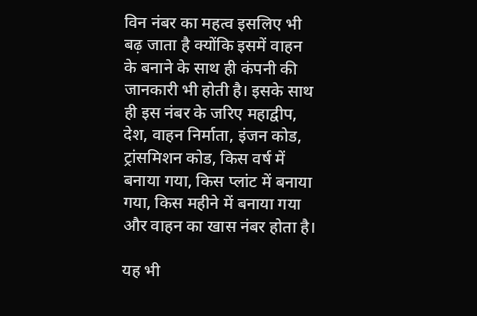विन नंबर का महत्व इसलिए भी बढ़ जाता है क्योंकि इसमें वाहन के बनाने के साथ ही कंपनी की जानकारी भी होती है। इसके साथ ही इस नंबर के जरिए महाद्वीप, देश, वाहन निर्माता, इंजन कोड, ट्रांसमिशन कोड, किस वर्ष में बनाया गया, किस प्लांट में बनाया गया, किस महीने में बनाया गया और वाहन का खास नंबर होता है।

यह भी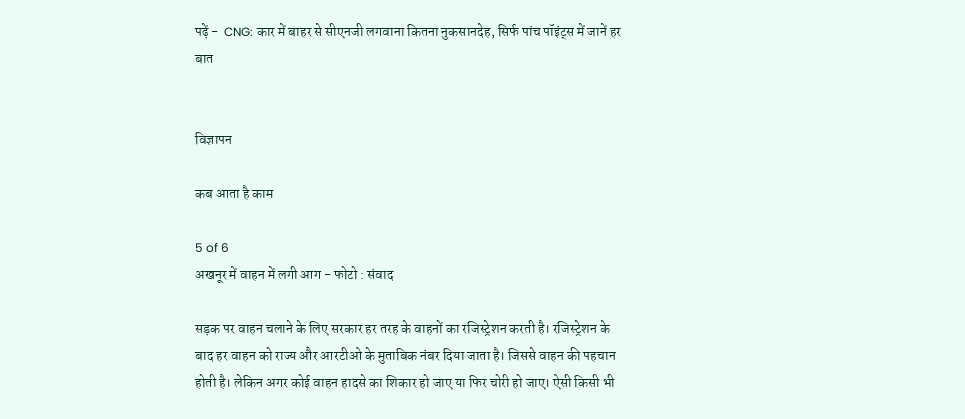पढ़ें -  CNG: कार में बाहर से सीएनजी लगवाना कितना नुकसानदेह, सिर्फ पांच पॉइंट्स में जानें हर बात


विज्ञापन

कब आता है काम

5 of 6
अखनूर में वाहन में लगी आग - फोटो : संवाद

सड़क पर वाहन चलाने के लिए सरकार हर तरह के वाहनों का रजिस्ट्रेशन करती है। रजिस्ट्रेशन के बाद हर वाहन को राज्य और आरटीओ के मुताबिक नंबर दिया जाता है। जिससे वाहन की पहचान होती है। लेकिन अगर कोई वाहन हादसे का शिकार हो जाए या फिर चोरी हो जाए। ऐसी किसी भी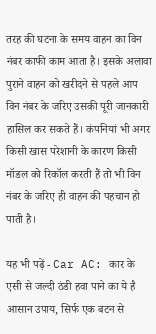तरह की घटना के समय वाहन का विन नंबर काफी काम आता है। इसके अलावा पुराने वाहन को खरीदने से पहले आप विन नंबर के जरिए उसकी पूरी जानकारी हासिल कर सकते हैं। कंपनियां भी अगर किसी खास परेशानी के कारण किसी मॉडल को रिकॉल करती हैं तो भी विन नंबर के जरिए ही वाहन की पहचान हो पाती है।

यह भी पढ़ें - Car AC: कार के एसी से जल्दी ठंडी हवा पाने का ये है आसान उपाय, सिर्फ एक बटन से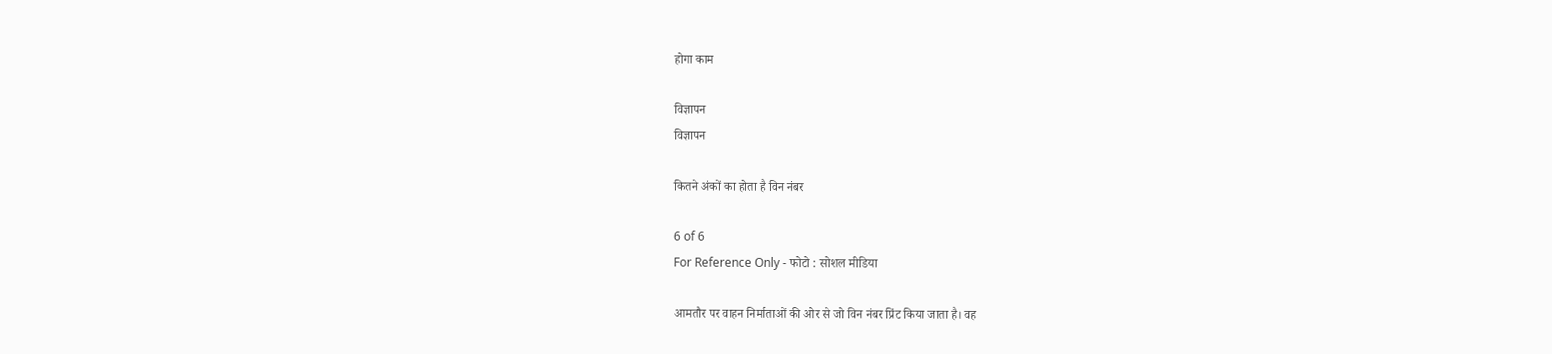होगा काम

विज्ञापन
विज्ञापन

कितने अंकों का होता है विन नंबर

6 of 6
For Reference Only - फोटो : सोशल मीडिया

आमतौर पर वाहन निर्माताओं की ओर से जो विन नंबर प्रिंट किया जाता है। वह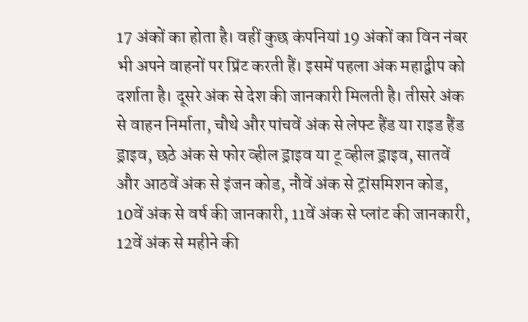17 अंकों का होता है। वहीं कुछ कंपनियां 19 अंकों का विन नंबर भी अपने वाहनों पर प्रिंट करती हैं। इसमें पहला अंक महाद्वीप को दर्शाता है। दूसरे अंक से देश की जानकारी मिलती है। तीसरे अंक से वाहन निर्माता, चौथे और पांचवें अंक से लेफ्ट हैंड या राइड हैंड ड्राइव, छठे अंक से फोर व्हील ड्राइव या टू व्हील ड्राइव, सातवें और आठवें अंक से इंजन कोड, नौवें अंक से ट्रांसमिशन कोड, 10वें अंक से वर्ष की जानकारी, 11वें अंक से प्लांट की जानकारी, 12वें अंक से महीने की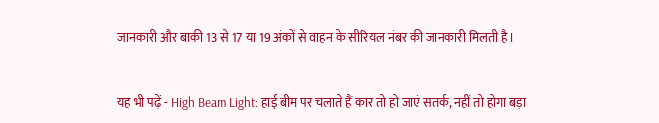जानकारी और बाकी 13 से 17 या 19 अंकों से वाहन के सीरियल नंबर की जानकारी मिलती है।


यह भी पढ़ें - High Beam Light: हाई बीम पर चलाते हैं कार तो हो जाएं सतर्क, नहीं तो होगा बड़ा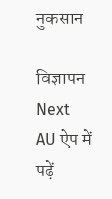नुकसान

विज्ञापन
Next
AU ऐप में पढ़ें